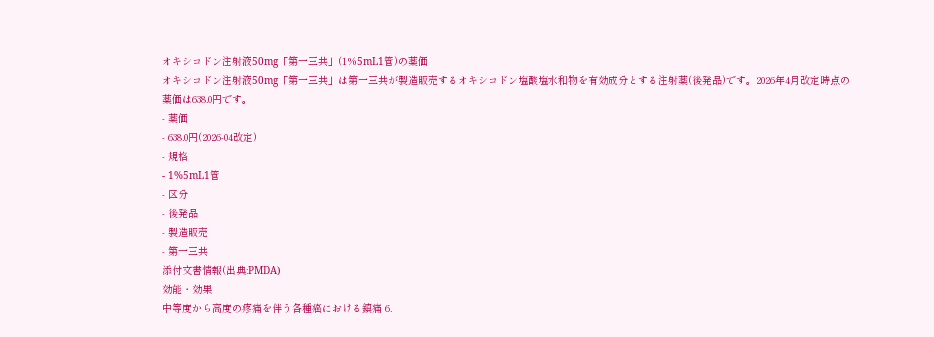オキシコドン注射液50mg「第一三共」(1%5mL1管)の薬価
オキシコドン注射液50mg「第一三共」は第一三共が製造販売するオキシコドン塩酸塩水和物を有効成分とする注射薬(後発品)です。2026年4月改定時点の薬価は638.0円です。
- 薬価
- 638.0円(2026-04改定)
- 規格
- 1%5mL1管
- 区分
- 後発品
- 製造販売
- 第一三共
添付文書情報(出典:PMDA)
効能・効果
中等度から高度の疼痛を伴う各種癌における鎮痛 6.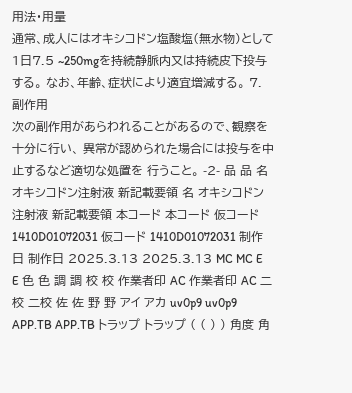用法・用量
通常、成人にはオキシコドン塩酸塩(無水物)として1日7.5 ~250mgを持続静脈内又は持続皮下投与する。 なお、年齢、症状により適宜増減する。 7.
副作用
次の副作用があらわれることがあるので、観察を十分に行い、 異常が認められた場合には投与を中止するなど適切な処置を 行うこと。 -2- 品 品 名 オキシコドン注射液 新記載要領 名 オキシコドン注射液 新記載要領 本コード 本コード 仮コード 1410D01072031 仮コード 1410D01072031 制作日 制作日 2025.3.13 2025.3.13 MC MC E E 色 色 調 調 校 校 作業者印 AC 作業者印 AC 二校 二校 佐 佐 野 野 アイ アカ uv0p9 uv0p9 APP.TB APP.TB トラップ トラップ ( ( ) ) 角度 角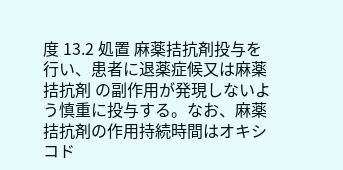度 13.2 処置 麻薬拮抗剤投与を行い、患者に退薬症候又は麻薬拮抗剤 の副作用が発現しないよう慎重に投与する。なお、麻薬 拮抗剤の作用持続時間はオキシコド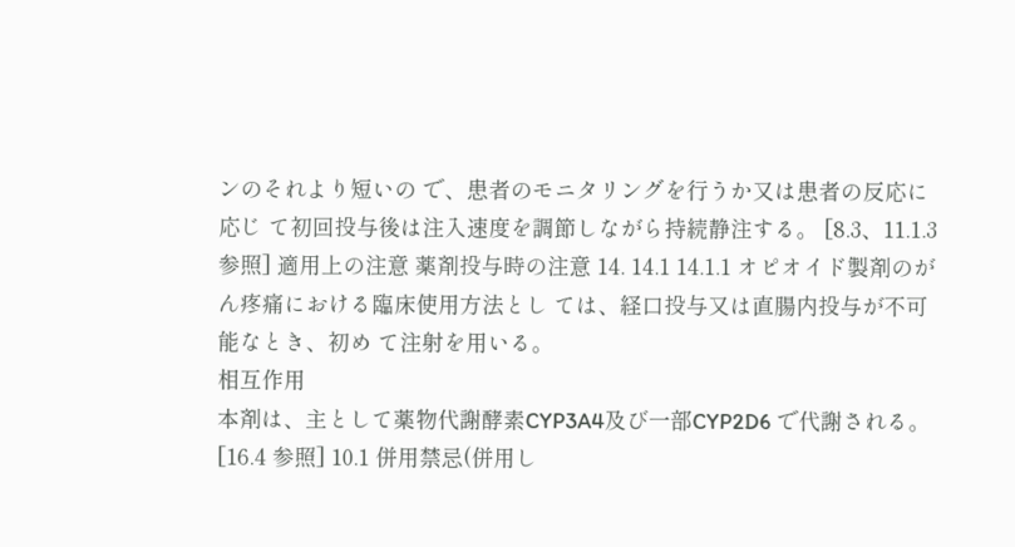ンのそれより短いの で、患者のモニタリングを行うか又は患者の反応に応じ て初回投与後は注入速度を調節しながら持続静注する。 [8.3、11.1.3 参照] 適用上の注意 薬剤投与時の注意 14. 14.1 14.1.1 オピオイド製剤のがん疼痛における臨床使用方法とし ては、経口投与又は直腸内投与が不可能なとき、初め て注射を用いる。
相互作用
本剤は、主として薬物代謝酵素CYP3A4及び一部CYP2D6 で代謝される。[16.4 参照] 10.1 併用禁忌(併用し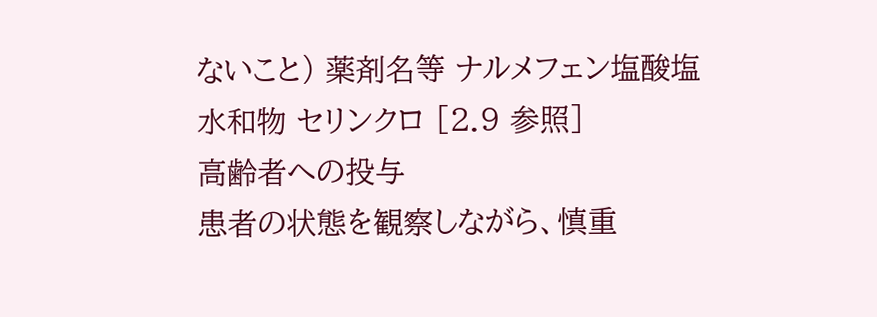ないこと) 薬剤名等 ナルメフェン塩酸塩 水和物 セリンクロ [2.9 参照]
高齢者への投与
患者の状態を観察しながら、慎重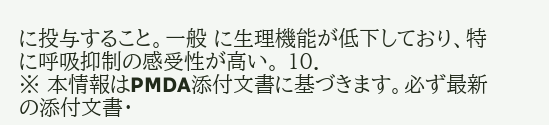に投与すること。一般 に生理機能が低下しており、特に呼吸抑制の感受性が高い。 10.
※ 本情報はPMDA添付文書に基づきます。必ず最新の添付文書・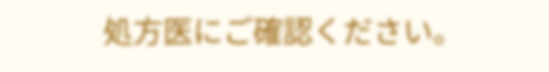処方医にご確認ください。